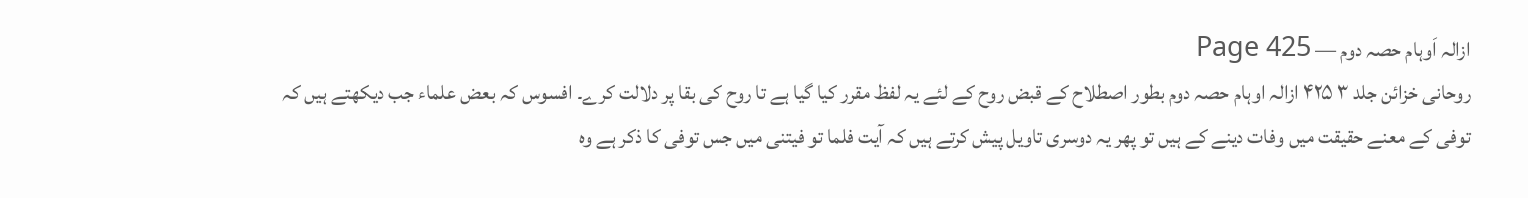ازالہ اَوہام حصہ دوم — Page 425
روحانی خزائن جلد ۳ ۴۲۵ ازالہ اوہام حصہ دوم بطور اصطلاح کے قبض روح کے لئے یہ لفظ مقرر کیا گیا ہے تا روح کی بقا پر دلالت کرے۔ افسوس کہ بعض علماء جب دیکھتے ہیں کہ توفی کے معنے حقیقت میں وفات دینے کے ہیں تو پھر یہ دوسری تاویل پیش کرتے ہیں کہ آیت فلما تو فیتنی میں جس توفی کا ذکر ہے وہ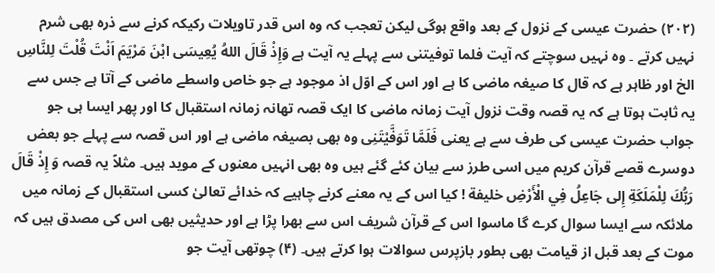(۲۰۲) حضرت عیسی کے نزول کے بعد واقع ہوگی لیکن تعجب کہ وہ اس قدر تاویلات رکیکہ کرنے سے ذرہ بھی شرم نہیں کرتے ۔ وہ نہیں سوچتے کہ آیت فلما توفیتنی سے پہلے یہ آیت ہے وَإِذْ قَالَ اللهُ يُعِيسَى ابْنَ مَرْيَمَ اَنْتَ قُلْتَ لِلنَّاسِ الخ اور ظاہر ہے کہ قال کا صیغہ ماضی کا ہے اور اس کے اوّل اذ موجود ہے جو خاص واسطے ماضی کے آتا ہے جس سے یہ ثابت ہوتا ہے کہ یہ قصہ وقت نزول آیت زمانہ ماضی کا ایک قصہ تھانہ زمانہ استقبال کا اور پھر ایسا ہی جو جواب حضرت عیسی کی طرف سے ہے یعنی فَلَمَّا تَوَفَّيْتَنِی وہ بھی بصیغہ ماضی ہے اور اس قصہ سے پہلے جو بعض دوسرے قصے قرآن کریم میں اسی طرز سے بیان کئے گئے ہیں وہ بھی انہیں معنوں کے موید ہیں۔ مثلاً یہ قصہ وَ إِذْ قَالَ رَبُّكَ لِلْمَلَكَةِ إِلى جَاعِلُ فِي الْأَرْضِ خليفة ! کیا اس کے یہ معنے کرنے چاہیے کہ خدائے تعالیٰ کسی استقبال کے زمانہ میں ملائکہ سے ایسا سوال کرے گا ماسوا اس کے قرآن شریف اس سے بھرا پڑا ہے اور حدیثیں بھی اس کی مصدق ہیں کہ موت کے بعد قبل از قیامت بھی بطور بازپرس سوالات ہوا کرتے ہیں۔ (۴) چوتھی آیت جو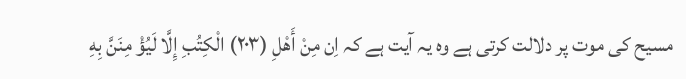مسیح کی موت پر دلالت کرتی ہے وہ یہ آیت ہے کہ اِن مِنْ أَهْلِ (۲۰۳) الْكِتُبِ إِلَّا لَيُؤْ مِنَنَّ بِهِ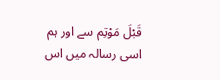قَبْلَ مَوْتِم سے اور ہم اسی رسالہ میں اس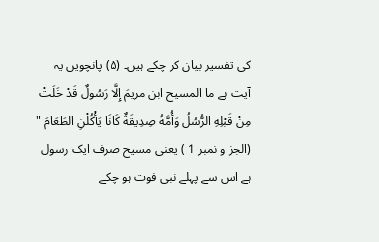کی تفسیر بیان کر چکے ہیں۔ (۵) پانچویں یہ آیت ہے ما المسيح ابن مريمَ إِلَّا رَسُولٌ قَدْ خَلَتْ مِنْ قَبْلِهِ الرُّسُلُ وَأُمَّهُ صِدِيقَةٌ كَانَا يَأْكُلْنِ الطَعَامَ " (الجز و نمبر 1 ) یعنی مسیح صرف ایک رسول ہے اس سے پہلے نبی فوت ہو چکے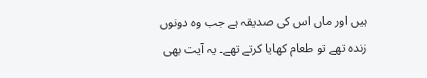ہیں اور ماں اس کی صدیقہ ہے جب وہ دونوں زندہ تھے تو طعام کھایا کرتے تھے۔ یہ آیت بھی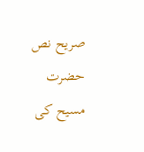صریح نص حضرت مسیح کی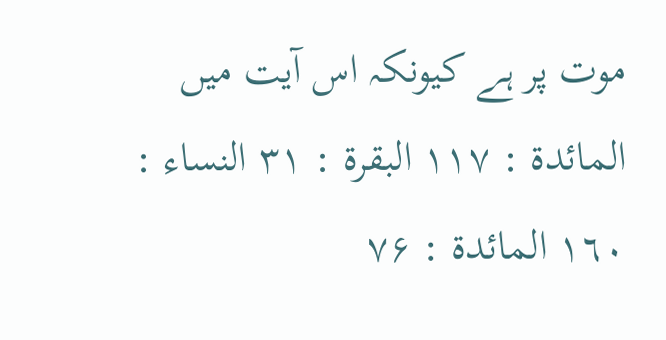موت پر ہے کیونکہ اس آیت میں المائدة : ۱۱۷ البقرة : ٣١ النساء : ١٦٠ المائدة : ۷۶